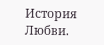История Любви.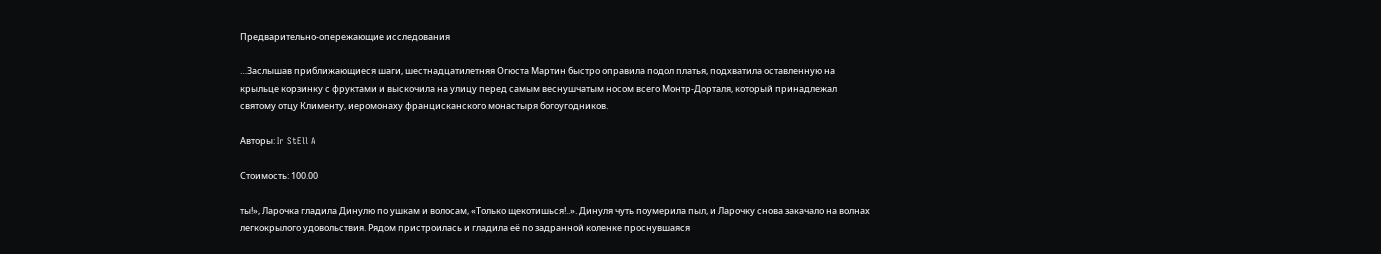Предварительно-опережающие исследования

…Заслышав приближающиеся шаги, шестнадцатилетняя Огюста Мартин быстро оправила подол платья, подхватила оставленную на крыльце корзинку с фруктами и выскочила на улицу перед самым веснушчатым носом всего Монтр-Дорталя, который принадлежал святому отцу Клименту, иеромонаху францисканского монастыря богоугодников.

Авторы: Ir StEll A

Стоимость: 100.00

ты!», Ларочка гладила Динулю по ушкам и волосам, «Только щекотишься!..». Динуля чуть поумерила пыл, и Ларочку снова закачало на волнах легкокрылого удовольствия. Рядом пристроилась и гладила её по задранной коленке проснувшаяся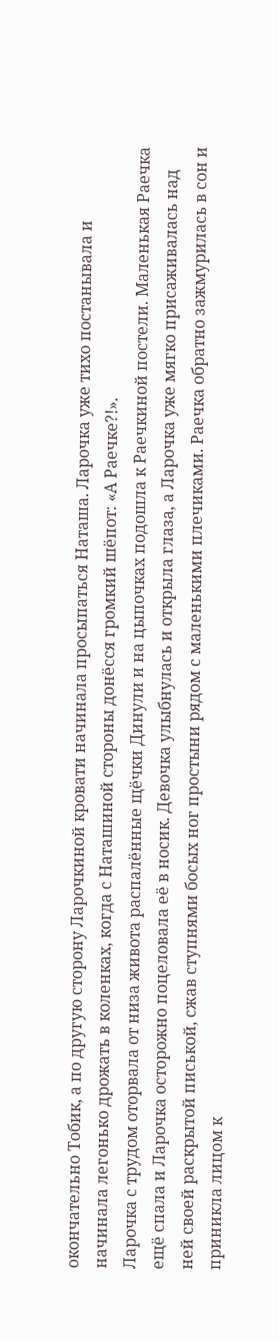окончательно Тобик, а по другую сторону Ларочкиной кровати начинала просыпаться Наташа. Ларочка уже тихо постанывала и начинала легонько дрожать в коленках, когда с Наташиной стороны донёсся громкий шёпот: «А Раечке?!».
Ларочка с трудом оторвала от низа живота распалённые щёчки Динули и на цыпочках подошла к Раечкиной постели. Маленькая Раечка ещё спала и Ларочка осторожно поцеловала её в носик. Девочка улыбнулась и открыла глаза, а Ларочка уже мягко присаживалась над ней своей раскрытой писькой, сжав ступнями босых ног простыни рядом с маленькими плечиками. Раечка обратно зажмурилась в сон и приникла лицом к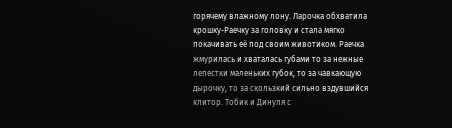горячему влажному лону. Ларочка обхватила крошку-Раечку за головку и стала мягко покачивать её под своим животиком. Раечка жмурилась и хваталась губами то за нежные лепестки маленьких губок, то за чавкающую дырочку, то за скользкий сильно вздувшийся клитор. Тобик и Динуля с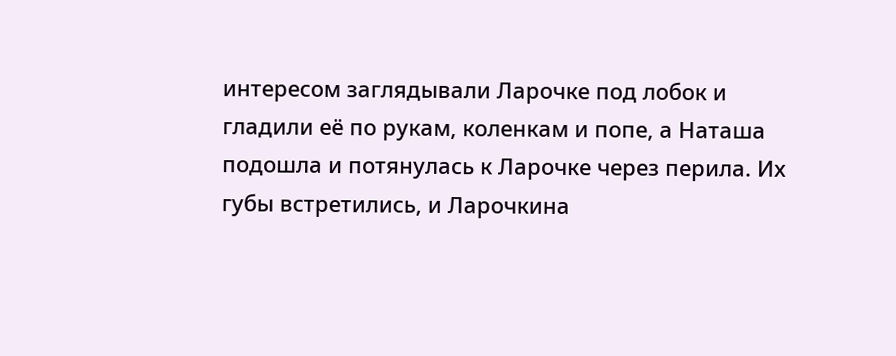интересом заглядывали Ларочке под лобок и гладили её по рукам, коленкам и попе, а Наташа подошла и потянулась к Ларочке через перила. Их губы встретились, и Ларочкина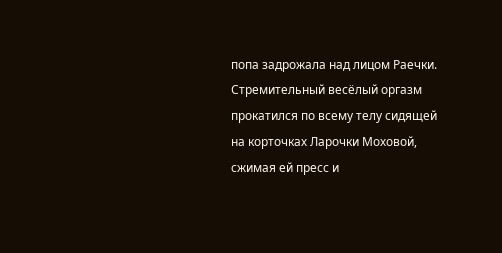попа задрожала над лицом Раечки. Стремительный весёлый оргазм прокатился по всему телу сидящей на корточках Ларочки Моховой, сжимая ей пресс и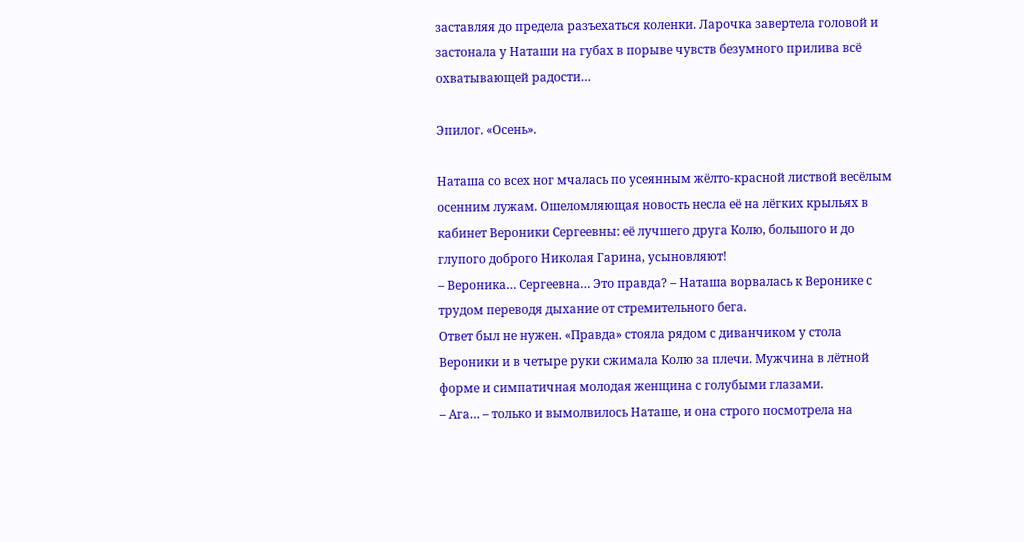заставляя до предела разъехаться коленки. Ларочка завертела головой и застонала у Наташи на губах в порыве чувств безумного прилива всё охватывающей радости…

Эпилог. «Осень».

Наташа со всех ног мчалась по усеянным жёлто-красной листвой весёлым осенним лужам. Ошеломляющая новость несла её на лёгких крыльях в кабинет Вероники Сергеевны: её лучшего друга Колю, большого и до глупого доброго Николая Гарина, усыновляют!
– Вероника… Сергеевна… Это правда? – Наташа ворвалась к Веронике с трудом переводя дыхание от стремительного бега.
Ответ был не нужен. «Правда» стояла рядом с диванчиком у стола Вероники и в четыре руки сжимала Колю за плечи. Мужчина в лётной форме и симпатичная молодая женщина с голубыми глазами.
– Ага… – только и вымолвилось Наташе, и она строго посмотрела на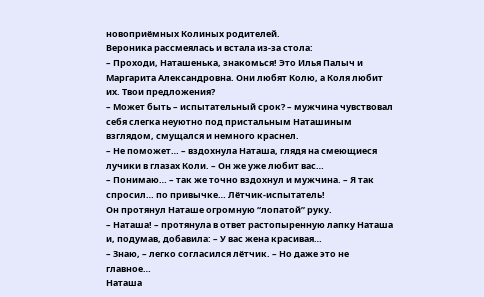новоприёмных Колиных родителей.
Вероника рассмеялась и встала из-за стола:
– Проходи, Наташенька, знакомься! Это Илья Палыч и Маргарита Александровна. Они любят Колю, а Коля любит их. Твои предложения?
– Может быть – испытательный срок? – мужчина чувствовал себя слегка неуютно под пристальным Наташиным взглядом, смущался и немного краснел.
– Не поможет… – вздохнула Наташа, глядя на смеющиеся лучики в глазах Коли. – Он же уже любит вас…
– Понимаю… – так же точно вздохнул и мужчина. – Я так спросил… по привычке… Лётчик-испытатель!
Он протянул Наташе огромную “лопатой” руку.
– Наташа! – протянула в ответ растопыренную лапку Наташа и, подумав, добавила: – У вас жена красивая…
– Знаю, – легко согласился лётчик. – Но даже это не главное…
Наташа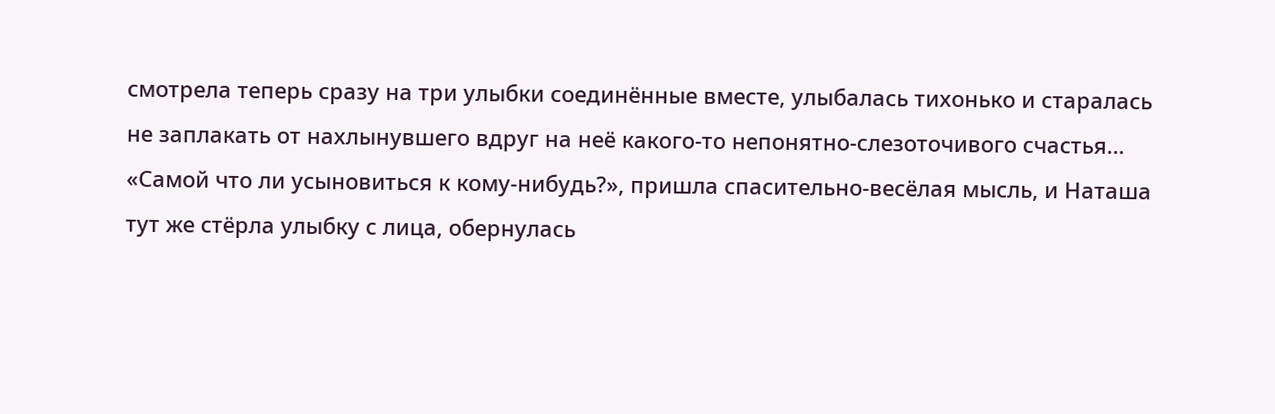смотрела теперь сразу на три улыбки соединённые вместе, улыбалась тихонько и старалась не заплакать от нахлынувшего вдруг на неё какого-то непонятно-слезоточивого счастья…
«Самой что ли усыновиться к кому-нибудь?», пришла спасительно-весёлая мысль, и Наташа тут же стёрла улыбку с лица, обернулась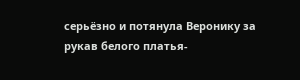серьёзно и потянула Веронику за рукав белого платья-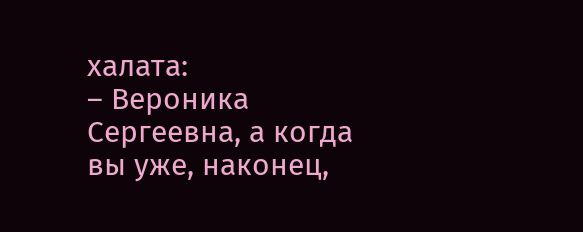халата:
– Вероника Сергеевна, а когда вы уже, наконец,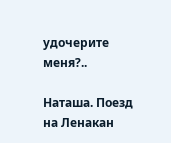удочерите меня?..

Наташа. Поезд на Ленакан